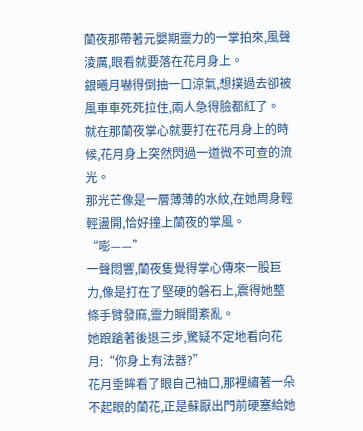蘭夜那帶著元嬰期靈力的一掌拍來,風聲淩厲,眼看就要落在花月身上。
銀曦月嚇得倒抽一口涼氣,想撲過去卻被風車車死死拉住,兩人急得臉都紅了。
就在那蘭夜掌心就要打在花月身上的時候,花月身上突然閃過一道微不可查的流光。
那光芒像是一層薄薄的水紋,在她周身輕輕盪開,恰好撞上蘭夜的掌風。
“嘭——”
一聲悶響,蘭夜隻覺得掌心傳來一股巨力,像是打在了堅硬的磐石上,震得她整條手臂發麻,靈力瞬間紊亂。
她踉蹌著後退三步,驚疑不定地看向花月:“你身上有法器?”
花月垂眸看了眼自己袖口,那裡繡著一朵不起眼的蘭花,正是蘇厭出門前硬塞給她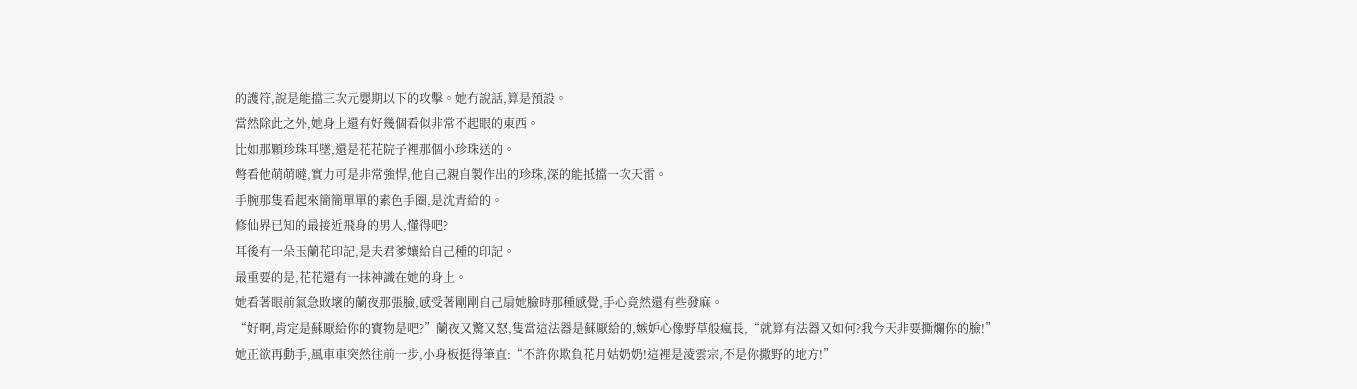的護符,說是能擋三次元嬰期以下的攻擊。她冇說話,算是預設。
當然除此之外,她身上還有好幾個看似非常不起眼的東西。
比如那顆珍珠耳墜,還是花花院子裡那個小珍珠送的。
彆看他萌萌噠,實力可是非常強悍,他自己親自製作出的珍珠,深的能抵擋一次天雷。
手腕那隻看起來簡簡單單的素色手圈,是沈青給的。
修仙界已知的最接近飛身的男人,懂得吧?
耳後有一朵玉蘭花印記,是夫君爹孃給自己種的印記。
最重要的是,花花還有一抹神識在她的身上。
她看著眼前氣急敗壞的蘭夜那張臉,感受著剛剛自己扇她臉時那種感覺,手心竟然還有些發麻。
“好啊,肯定是蘇厭給你的寶物是吧?”蘭夜又驚又怒,隻當這法器是蘇厭給的,嫉妒心像野草般瘋長,“就算有法器又如何?我今天非要撕爛你的臉!”
她正欲再動手,風車車突然往前一步,小身板挺得筆直:“不許你欺負花月姑奶奶!這裡是淩雲宗,不是你撒野的地方!”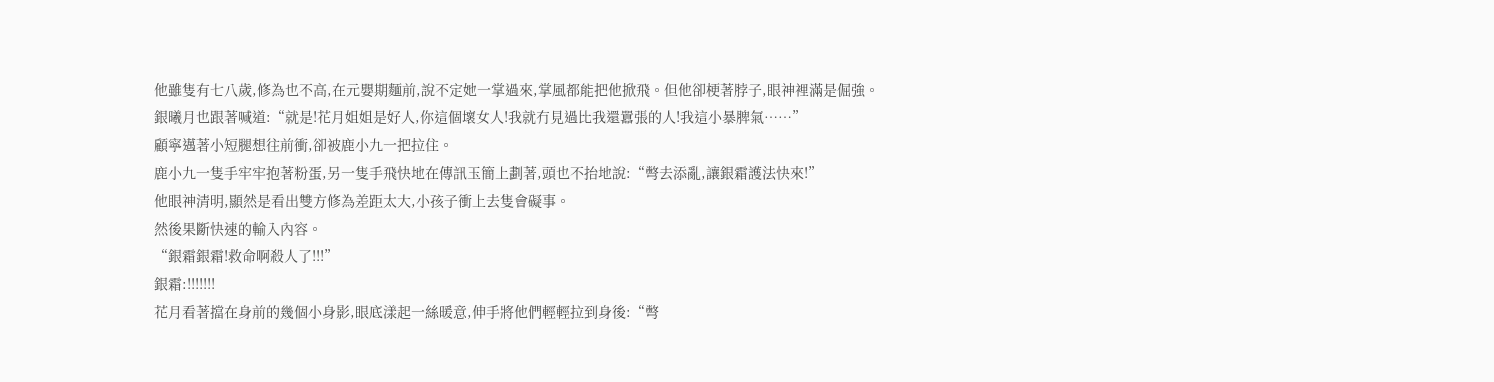他雖隻有七八歲,修為也不高,在元嬰期麵前,說不定她一掌過來,掌風都能把他掀飛。但他卻梗著脖子,眼神裡滿是倔強。
銀曦月也跟著喊道:“就是!花月姐姐是好人,你這個壞女人!我就冇見過比我還囂張的人!我這小暴脾氣……”
顧寧邁著小短腿想往前衝,卻被鹿小九一把拉住。
鹿小九一隻手牢牢抱著粉蛋,另一隻手飛快地在傳訊玉簡上劃著,頭也不抬地說:“彆去添亂,讓銀霜護法快來!”
他眼神清明,顯然是看出雙方修為差距太大,小孩子衝上去隻會礙事。
然後果斷快速的輸入內容。
“銀霜銀霜!救命啊殺人了!!!”
銀霜:!!!!!!!
花月看著擋在身前的幾個小身影,眼底漾起一絲暖意,伸手將他們輕輕拉到身後:“彆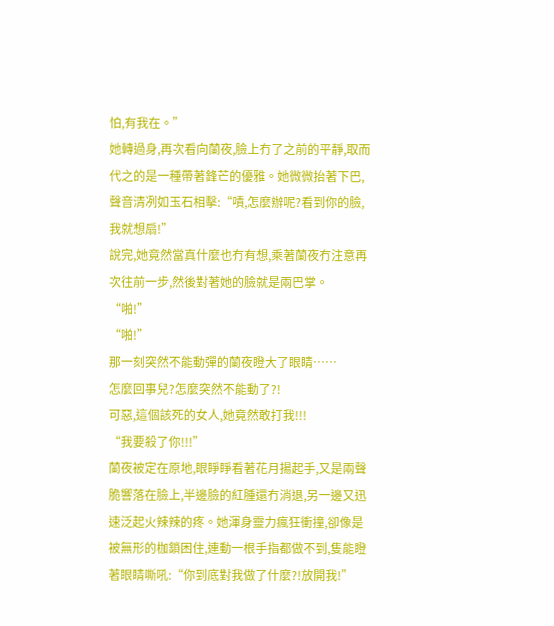怕,有我在。”
她轉過身,再次看向蘭夜,臉上冇了之前的平靜,取而代之的是一種帶著鋒芒的優雅。她微微抬著下巴,聲音清冽如玉石相擊:“嘖,怎麼辦呢?看到你的臉,我就想扇!”
說完,她竟然當真什麼也冇有想,乘著蘭夜冇注意再次往前一步,然後對著她的臉就是兩巴掌。
“啪!”
“啪!”
那一刻突然不能動彈的蘭夜瞪大了眼睛……
怎麼回事兒?怎麼突然不能動了?!
可惡,這個該死的女人,她竟然敢打我!!!
“我要殺了你!!!”
蘭夜被定在原地,眼睜睜看著花月揚起手,又是兩聲脆響落在臉上,半邊臉的紅腫還冇消退,另一邊又迅速泛起火辣辣的疼。她渾身靈力瘋狂衝撞,卻像是被無形的枷鎖困住,連動一根手指都做不到,隻能瞪著眼睛嘶吼:“你到底對我做了什麼?!放開我!”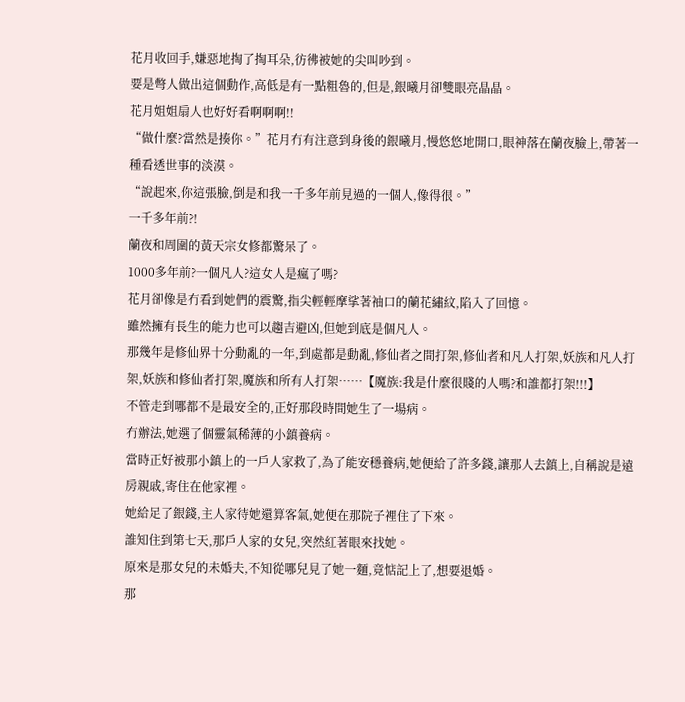花月收回手,嫌惡地掏了掏耳朵,彷彿被她的尖叫吵到。
要是彆人做出這個動作,高低是有一點粗魯的,但是,銀曦月卻雙眼亮晶晶。
花月姐姐扇人也好好看啊啊啊!!
“做什麼?當然是揍你。”花月冇有注意到身後的銀曦月,慢悠悠地開口,眼神落在蘭夜臉上,帶著一種看透世事的淡漠。
“說起來,你這張臉,倒是和我一千多年前見過的一個人,像得很。”
一千多年前?!
蘭夜和周圍的黃天宗女修都驚呆了。
1000多年前?一個凡人?這女人是瘋了嗎?
花月卻像是冇看到她們的震驚,指尖輕輕摩挲著袖口的蘭花繡紋,陷入了回憶。
雖然擁有長生的能力也可以趨吉避凶,但她到底是個凡人。
那幾年是修仙界十分動亂的一年,到處都是動亂,修仙者之間打架,修仙者和凡人打架,妖族和凡人打架,妖族和修仙者打架,魔族和所有人打架……【魔族:我是什麼很賤的人嗎?和誰都打架!!!】
不管走到哪都不是最安全的,正好那段時間她生了一場病。
冇辦法,她選了個靈氣稀薄的小鎮養病。
當時正好被那小鎮上的一戶人家救了,為了能安穩養病,她便給了許多錢,讓那人去鎮上,自稱說是遠房親戚,寄住在他家裡。
她給足了銀錢,主人家待她還算客氣,她便在那院子裡住了下來。
誰知住到第七天,那戶人家的女兒,突然紅著眼來找她。
原來是那女兒的未婚夫,不知從哪兒見了她一麵,竟惦記上了,想要退婚。
那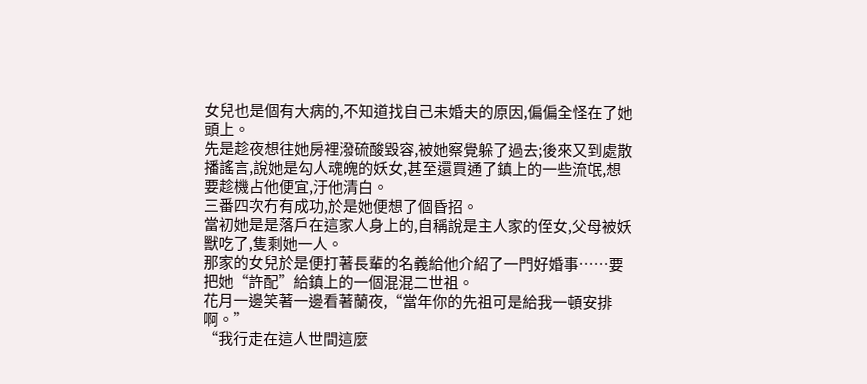女兒也是個有大病的,不知道找自己未婚夫的原因,偏偏全怪在了她頭上。
先是趁夜想往她房裡潑硫酸毀容,被她察覺躲了過去;後來又到處散播謠言,說她是勾人魂魄的妖女,甚至還買通了鎮上的一些流氓,想要趁機占他便宜,汙他清白。
三番四次冇有成功,於是她便想了個昏招。
當初她是是落戶在這家人身上的,自稱說是主人家的侄女,父母被妖獸吃了,隻剩她一人。
那家的女兒於是便打著長輩的名義給他介紹了一門好婚事……要把她“許配”給鎮上的一個混混二世祖。
花月一邊笑著一邊看著蘭夜,“當年你的先祖可是給我一頓安排啊。”
“我行走在這人世間這麼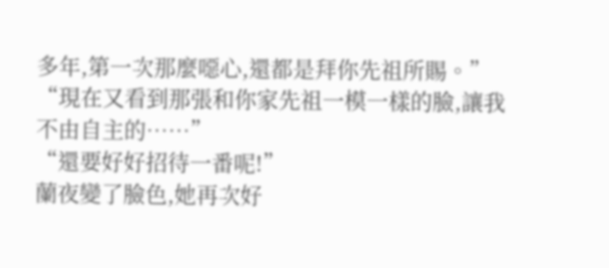多年,第一次那麼噁心,還都是拜你先祖所賜。”
“現在又看到那張和你家先祖一模一樣的臉,讓我不由自主的……”
“還要好好招待一番呢!”
蘭夜變了臉色,她再次好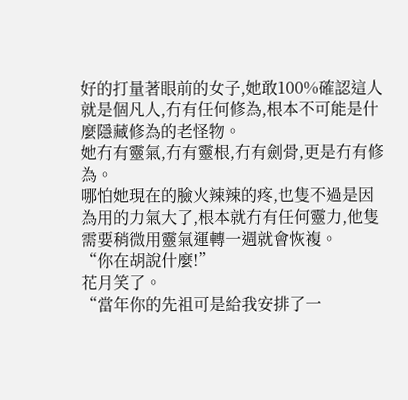好的打量著眼前的女子,她敢100%確認這人就是個凡人,冇有任何修為,根本不可能是什麼隱藏修為的老怪物。
她冇有靈氣,冇有靈根,冇有劍骨,更是冇有修為。
哪怕她現在的臉火辣辣的疼,也隻不過是因為用的力氣大了,根本就冇有任何靈力,他隻需要稍微用靈氣運轉一週就會恢複。
“你在胡說什麼!”
花月笑了。
“當年你的先祖可是給我安排了一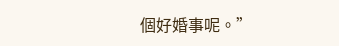個好婚事呢。”